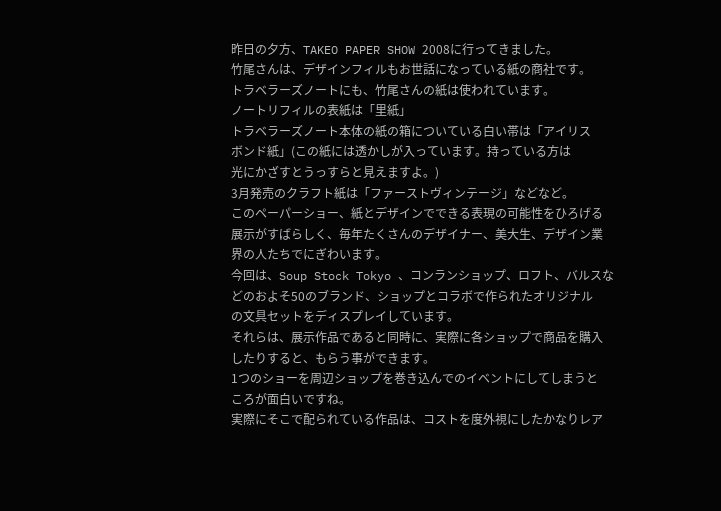昨日の夕方、TAKEO PAPER SHOW 2008に行ってきました。
竹尾さんは、デザインフィルもお世話になっている紙の商社です。
トラベラーズノートにも、竹尾さんの紙は使われています。
ノートリフィルの表紙は「里紙」
トラベラーズノート本体の紙の箱についている白い帯は「アイリス
ボンド紙」(この紙には透かしが入っています。持っている方は
光にかざすとうっすらと見えますよ。)
3月発売のクラフト紙は「ファーストヴィンテージ」などなど。
このペーパーショー、紙とデザインでできる表現の可能性をひろげる
展示がすばらしく、毎年たくさんのデザイナー、美大生、デザイン業
界の人たちでにぎわいます。
今回は、Soup Stock Tokyo 、コンランショップ、ロフト、バルスな
どのおよそ50のブランド、ショップとコラボで作られたオリジナル
の文具セットをディスプレイしています。
それらは、展示作品であると同時に、実際に各ショップで商品を購入
したりすると、もらう事ができます。
1つのショーを周辺ショップを巻き込んでのイベントにしてしまうと
ころが面白いですね。
実際にそこで配られている作品は、コストを度外視にしたかなりレア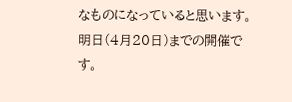なものになっていると思います。
明日(4月20日)までの開催です。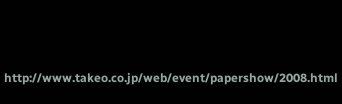http://www.takeo.co.jp/web/event/papershow/2008.html